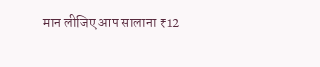मान लीजिए आप सालाना ₹12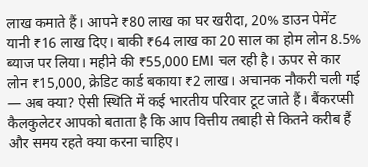लाख कमाते हैं। आपने ₹80 लाख का घर खरीदा, 20% डाउन पेमेंट यानी ₹16 लाख दिए। बाकी ₹64 लाख का 20 साल का होम लोन 8.5% ब्याज पर लिया। महीने की ₹55,000 EMI चल रही है। ऊपर से कार लोन ₹15,000, क्रेडिट कार्ड बकाया ₹2 लाख। अचानक नौकरी चली गई — अब क्या? ऐसी स्थिति में कई भारतीय परिवार टूट जाते हैं। बैंकरप्सी कैलकुलेटर आपको बताता है कि आप वित्तीय तबाही से कितने करीब हैं और समय रहते क्या करना चाहिए।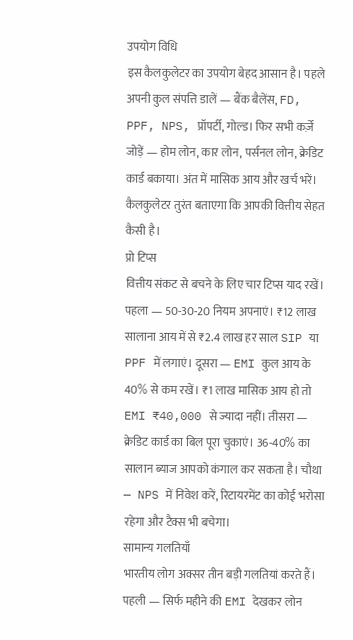उपयोग विधि
इस कैलकुलेटर का उपयोग बेहद आसान है। पहले अपनी कुल संपत्ति डालें — बैंक बैलेंस, FD, PPF, NPS, प्रॉपर्टी, गोल्ड। फिर सभी कर्ज़े जोड़ें — होम लोन, कार लोन, पर्सनल लोन, क्रेडिट कार्ड बकाया। अंत में मासिक आय और खर्च भरें। कैलकुलेटर तुरंत बताएगा कि आपकी वित्तीय सेहत कैसी है।
प्रो टिप्स
वित्तीय संकट से बचने के लिए चार टिप्स याद रखें। पहला — 50-30-20 नियम अपनाएं। ₹12 लाख सालाना आय में से ₹2.4 लाख हर साल SIP या PPF में लगाएं। दूसरा — EMI कुल आय के 40% से कम रखें। ₹1 लाख मासिक आय हो तो EMI ₹40,000 से ज्यादा नहीं। तीसरा — क्रेडिट कार्ड का बिल पूरा चुकाएं। 36-40% का सालान ब्याज आपको कंगाल कर सकता है। चौथा — NPS में निवेश करें, रिटायरमेंट का कोई भरोसा रहेगा और टैक्स भी बचेगा।
सामान्य गलतियाँ
भारतीय लोग अक्सर तीन बड़ी गलतियां करते हैं। पहली — सिर्फ महीने की EMI देखकर लोन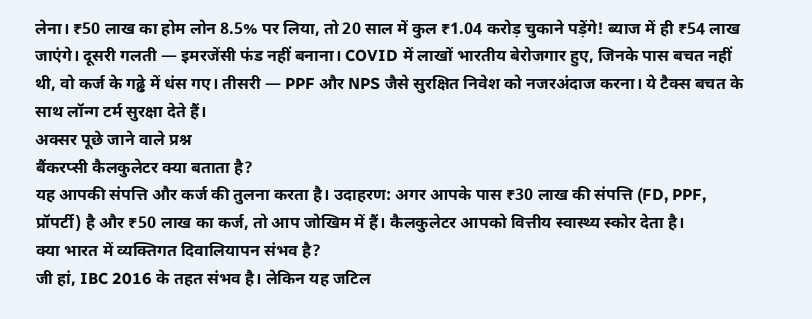लेना। ₹50 लाख का होम लोन 8.5% पर लिया, तो 20 साल में कुल ₹1.04 करोड़ चुकाने पड़ेंगे! ब्याज में ही ₹54 लाख जाएंगे। दूसरी गलती — इमरजेंसी फंड नहीं बनाना। COVID में लाखों भारतीय बेरोजगार हुए, जिनके पास बचत नहीं थी, वो कर्ज के गढ्ढे में धंस गए। तीसरी — PPF और NPS जैसे सुरक्षित निवेश को नजरअंदाज करना। ये टैक्स बचत के साथ लॉन्ग टर्म सुरक्षा देते हैं।
अक्सर पूछे जाने वाले प्रश्न
बैंकरप्सी कैलकुलेटर क्या बताता है?
यह आपकी संपत्ति और कर्ज की तुलना करता है। उदाहरण: अगर आपके पास ₹30 लाख की संपत्ति (FD, PPF, प्रॉपर्टी) है और ₹50 लाख का कर्ज, तो आप जोखिम में हैं। कैलकुलेटर आपको वित्तीय स्वास्थ्य स्कोर देता है।
क्या भारत में व्यक्तिगत दिवालियापन संभव है?
जी हां, IBC 2016 के तहत संभव है। लेकिन यह जटिल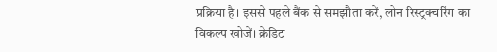प्रक्रिया है। इससे पहले बैंक से समझौता करें, लोन रिस्ट्रक्चरिंग का विकल्प खोजें। क्रेडिट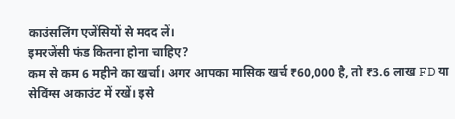काउंसलिंग एजेंसियों से मदद लें।
इमरजेंसी फंड कितना होना चाहिए?
कम से कम 6 महीने का खर्चा। अगर आपका मासिक खर्च ₹60,000 है, तो ₹3.6 लाख FD या सेविंग्स अकाउंट में रखें। इसे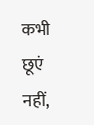कभी छूएं नहीं,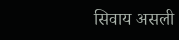सिवाय असली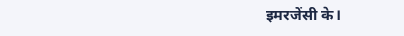इमरजेंसी के।